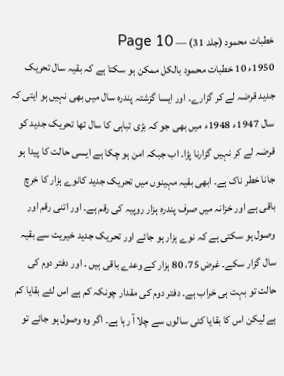خطبات محمود (جلد 31) — Page 10
1950ء 10 خطبات محمود بالکل ممکن ہو سکتا ہے کہ بقیہ سال تحریک جدید قرضہ لے کر گزارے۔ اور ایسا گزشتہ پندرہ سال میں بھی نہیں ہو ایتی کہ سال 1947ء 1948ء میں بھی جو کہ بڑی تباہی کا سال تھا تحریک جدید کو قرضہ لے کر نہیں گزارنا پڑا۔ اب جبکہ امن ہو چکا ہے ایسی حالت کا پیدا ہو جانا خطر ناک ہے۔ ابھی بقیہ مہینوں میں تحریک جدید کانوے ہزار کا خرچ باقی ہے اور خزانہ میں صرف پندرہ ہزار روپیہ کی رقم ہے۔ اور اتنی رقم اور وصول ہو سکتی ہے کہ نوے ہزار ہو جائے اور تحریک جدید خیریت سے بقیہ سال گزار سکے۔ غرض 75، 80 ہزار کے وعدے باقی ہیں ۔ اور دفتر دوم کی حالت تو بہت ہی خراب ہے۔ دفتر دوم کی مقدار چونکہ کم ہے اس لئے بقایا کم ہے لیکن اس کا بقایا کئی سالوں سے چلا آ رہا ہے۔ اگر وہ وصول ہو جائے تو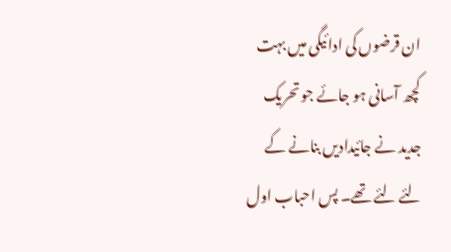ان قرضوں کی ادائیگی میں بہت کچھ آسانی ہو جائے جو تحریک جدید نے جائیدادیں بنانے کے لئے لئے تھے۔ پس احباب اول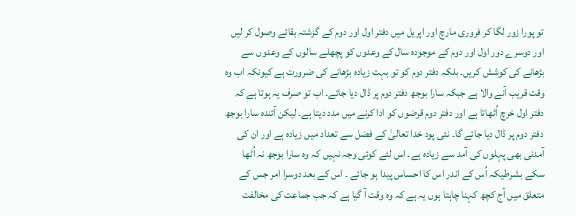تو پورا زور لگا کر فروری مارچ اور اپریل میں دفتر اول اور دوم کے گزشتہ بقائے وصول کر لیں اور دوسرے دور اول اور دوم کے موجودہ سال کے وعدوں کو پچھلے سالوں کے وعدوں سے بڑھانے کی کوشش کریں۔ بلکہ دفتر دوم کو تو بہت زیادہ بڑھانے کی ضرورت ہے کیونکہ اب وہ وقت قریب آنے والا ہے جبکہ سارا بوجھ دفتر دوم پر ڈال دیا جائے۔ اب تو صرف یہ ہوتا ہے کہ دفتر اول خرچ اُٹھاتا ہے اور دفتر دوم قرضوں کو ادا کرنے میں مدد دیتا ہے۔ لیکن آئندہ سارا بوجھ دفتر دوم پر ڈال دیا جائے گا۔ نئی پود خدا تعالیٰ کے فضل سے تعداد میں زیادہ ہے اور ان کی آمدنی بھی پہلوں کی آمد سے زیادہ ہے۔ اس لئے کوئی وجہ نہیں کہ وہ سارا بوجھ نہ اُٹھا سکے بشرطیکہ اُس کے اندر اس کا احساس پیدا ہو جائے ۔ اس کے بعد دوسرا امر جس کے متعلق میں آج کچھ کہنا چاہتا ہوں یہ ہے کہ وہ وقت آ گیا ہے کہ جب جماعت کی مخالفت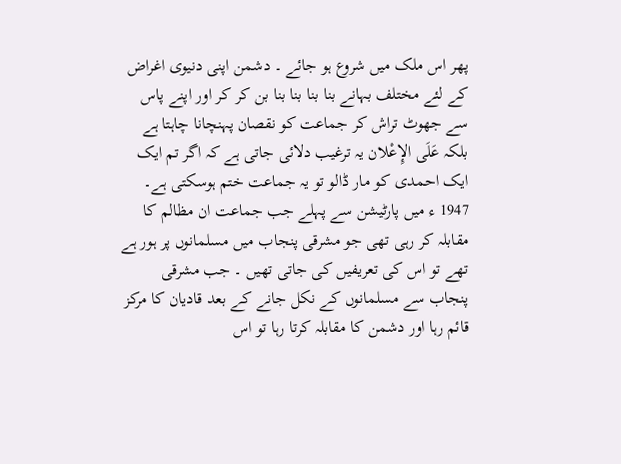پھر اس ملک میں شروع ہو جائے ۔ دشمن اپنی دنیوی اغراض کے لئے مختلف بہانے بنا بنا بنا بنا بن کر کر اور اپنے پاس سے جھوٹ تراش کر جماعت کو نقصان پہنچانا چاہتا ہے بلکہ عَلَی الإِعْلان یہ ترغیب دلائی جاتی ہے کہ اگر تم ایک ایک احمدی کو مار ڈالو تو یہ جماعت ختم ہوسکتی ہے۔ 1947 ء میں پارٹیشن سے پہلے جب جماعت ان مظالم کا مقابلہ کر رہی تھی جو مشرقی پنجاب میں مسلمانوں پر ہور ہے تھے تو اس کی تعریفیں کی جاتی تھیں ۔ جب مشرقی پنجاب سے مسلمانوں کے نکل جانے کے بعد قادیان کا مرکز قائم رہا اور دشمن کا مقابلہ کرتا رہا تو اس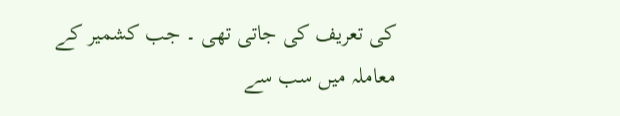کی تعریف کی جاتی تھی ۔ جب کشمیر کے معاملہ میں سب سے